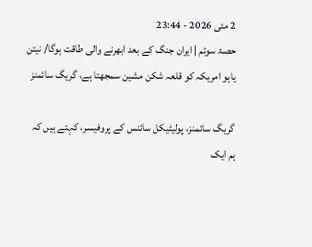2 مئی 2026 - 23:44
حصۂ سوئم | ایران جنگ کے بعد ابھرنے والی طاقت ہوگا/ نیتن یاہو امریکہ کو قلعہ شکن مشین سمجھتا ہے، گریگ سائمنز

گریگ سائمنز، پولیٹیکل سائنس کے پروفیسر، کہتے ہیں کہ ہم ایک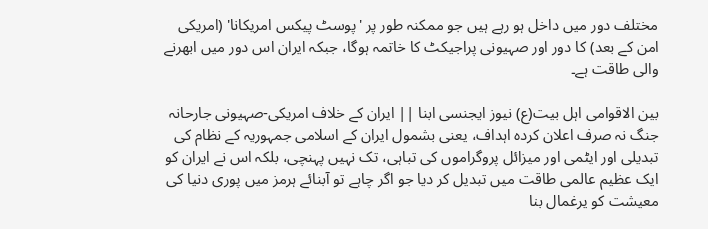مختلف دور میں داخل ہو رہے ہیں جو ممکنہ طور پر 'پوسٹ پیکس امریکانا' (امریکی امن کے بعد) کا دور اور صہیونی پراجیکٹ کا خاتمہ ہوگا، جبکہ ایران اس دور میں ابھرنے والی طاقت ہے۔

بین الاقوامی اہل بیت(ع) نیوز ایجنسی ابنا || ایران کے خلاف امریکی-صہیونی جارحانہ جنگ نہ صرف اعلان کردہ اہداف، یعنی بشمول ایران کے اسلامی جمہوریہ کے نظام کی تبدیلی اور ایٹمی اور میزائل پروگراموں کی تباہی، تک نہیں پہنچی، بلکہ اس نے ایران کو ایک عظیم عالمی طاقت میں تبدیل کر دیا جو اگر چاہے تو آبنائے ہرمز میں پوری دنیا کی معیشت کو یرغمال بنا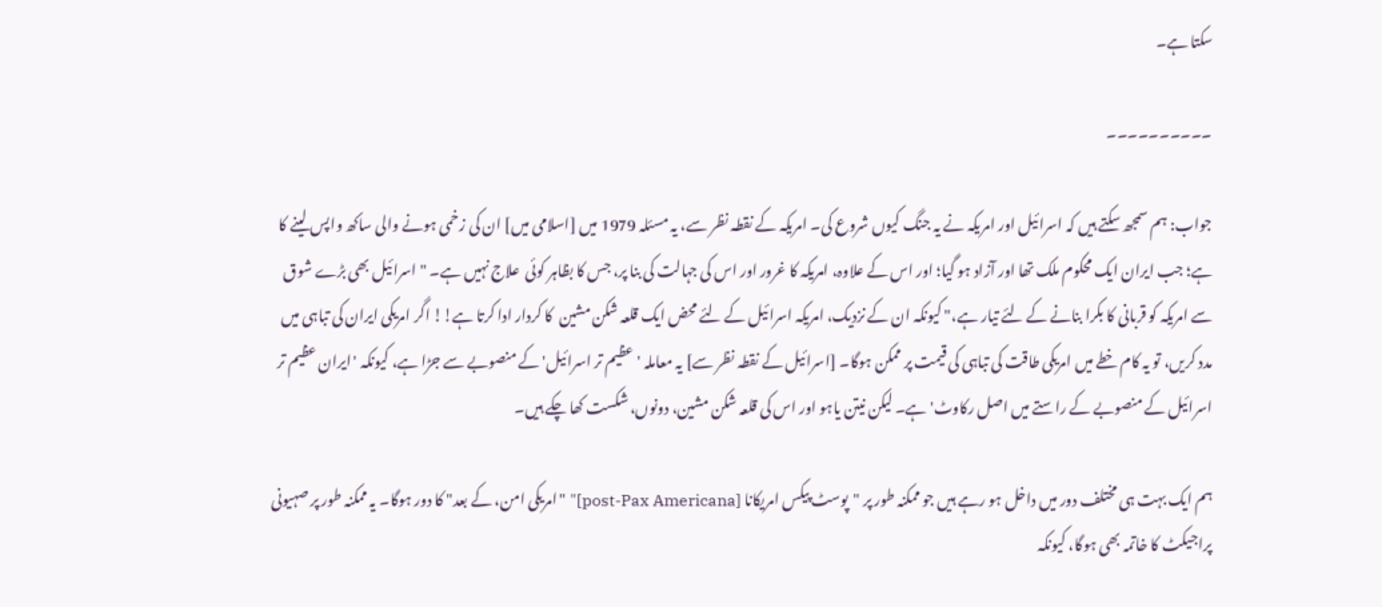سکتا ہے۔

۔۔۔۔۔۔۔۔۔۔

جواب: ہم سمجھ سکتے ہیں کہ اسرائیل اور امریکہ نے یہ جنگ کیوں شروع کی۔ امریکہ کے نقطہ نظر سے، یہ مسئلہ 1979 میں [اسلامی میں] ان کی زخمی ہونے والی ساکھ واپس لینے کا ہے؛ جب ایران ایک محکوم ملک تھا اور آزاد ہو گیا؛ اور اس کے علاوہ، امریکہ کا غرور اور اس کی جہالت کی بنا پر، جس کا بظاہر کوئی  علاج نہیں ہے۔ "اسرائیل بھی بڑے شوق سے امریکہ کو قربانی کا بکرا بنانے کے لئے تیار ہے،" کیونکہ ان کے نزدیک، امریکہ اسرائیل کے لئے محض ایک قلعہ شکن مشین  کا کردار ادا کرتا ہے!! اگر امریکی ایران کی تباہی میں مدد کریں، تو یہ کام خطے میں امریکی طاقت کی تباہی کی قیمت پر ممکن ہوگا۔ [اسرائیل کے نقطہ نظر سے] یہ معاملہ 'عظیم تر اسرائیل' کے منصوبے سے جڑا ہے، کیونکہ 'ایران عظیم تر اسرائیل کے منصوبے کے راستے میں اصل رکاوٹ' ہے۔ لیکن نیتن یاہو اور اس کی قلعہ شکن مشین، دونوں، شکست کھا چکے ہیں۔

ہم ایک بہت ہی مختلف دور میں داخل ہو رہے ہیں جو ممکنہ طور پر "پوسٹ پیکس امریکانا [post-Pax Americana]" "امریکی امن، کے بعد" کا دور ہوگا۔ یہ ممکنہ طور پر صہیونی پراجیکٹ کا خاتمہ بھی ہوگا، کیونکہ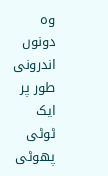وہ دونوں اندرونی طور پر ایک ٹوٹی پھوٹی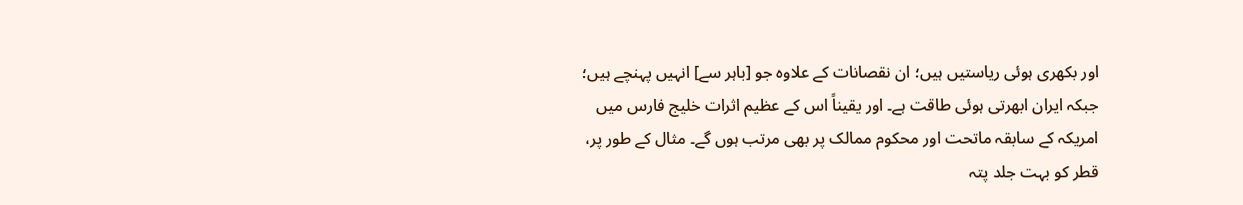اور بکھری ہوئی ریاستیں ہیں؛ ان نقصانات کے علاوہ جو [باہر سے] انہیں پہنچے ہیں؛ جبکہ ایران ابھرتی ہوئی طاقت ہے۔ اور یقیناً اس کے عظیم اثرات خلیج فارس میں امریکہ کے سابقہ ماتحت اور محکوم ممالک پر بھی مرتب ہوں گے۔ مثال کے طور پر، قطر کو بہت جلد پتہ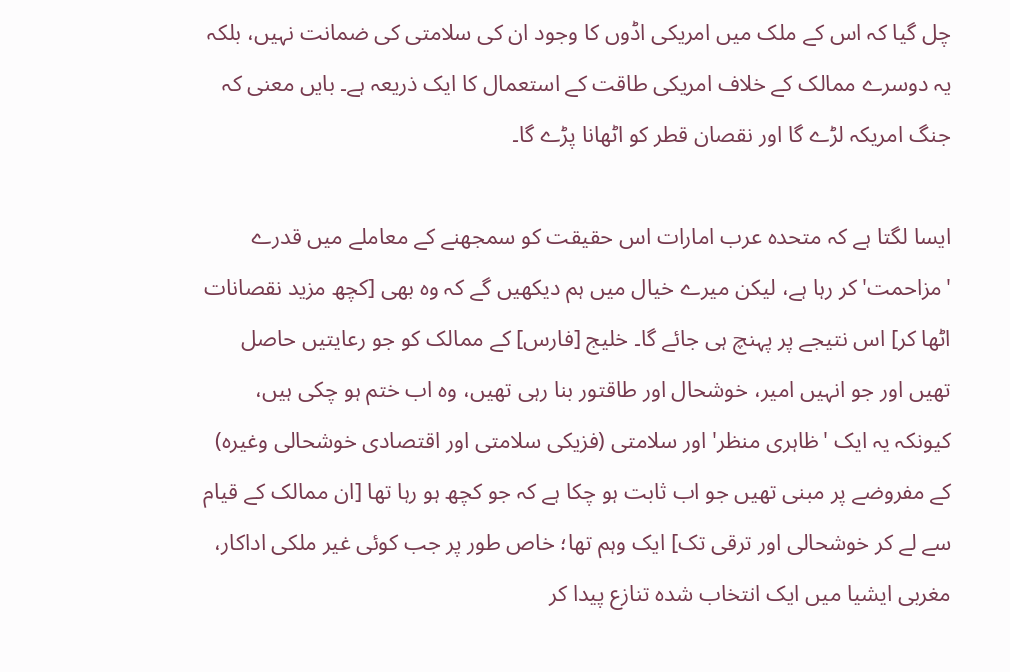چل گیا کہ اس کے ملک میں امریکی اڈوں کا وجود ان کی سلامتی کی ضمانت نہیں، بلکہ یہ دوسرے ممالک کے خلاف امریکی طاقت کے استعمال کا ایک ذریعہ ہے۔ بایں معنی کہ جنگ امریکہ لڑے گا اور نقصان قطر کو اٹھانا پڑے گا۔

ایسا لگتا ہے کہ متحدہ عرب امارات اس حقیقت کو سمجھنے کے معاملے میں قدرے 'مزاحمت' کر رہا ہے، لیکن میرے خیال میں ہم دیکھیں گے کہ وہ بھی [کچھ مزید نقصانات اٹھا کر] اس نتیجے پر پہنچ ہی جائے گا۔ خلیج [فارس] کے ممالک کو جو رعایتیں حاصل تھیں اور جو انہیں امیر، خوشحال اور طاقتور بنا رہی تھیں، وہ اب ختم ہو چکی ہیں، کیونکہ یہ ایک 'ظاہری منظر' اور سلامتی (فزیکی سلامتی اور اقتصادی خوشحالی وغیرہ) کے مفروضے پر مبنی تھیں جو اب ثابت ہو چکا ہے کہ جو کچھ ہو رہا تھا [ان ممالک کے قیام سے لے کر خوشحالی اور ترقی تک] ایک وہم تھا؛ خاص طور پر جب کوئی غیر ملکی اداکار، مغربی ایشیا میں ایک انتخاب شدہ تنازع پیدا کر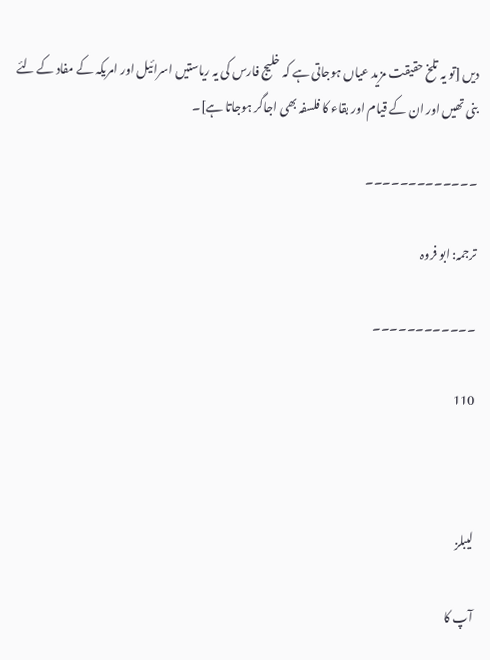دیں [تو یہ تلخ حقیقت مزید عیاں ہوجاتی ہے کہ خلیج فارس کی یہ ریاستیں اسرائیل اور امریکہ کے مفاد کے لئے بنی تھیں اور ان کے قیام اور بقاء کا فلسفہ بھی اجاگر ہوجاتا ہے]۔

۔۔۔۔۔۔۔۔۔۔۔۔۔

ترجمہ: ابو فروہ

۔۔۔۔۔۔۔۔۔۔۔۔

110



لیبلز

آپ کا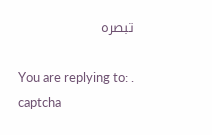تبصرہ

You are replying to: .
captcha